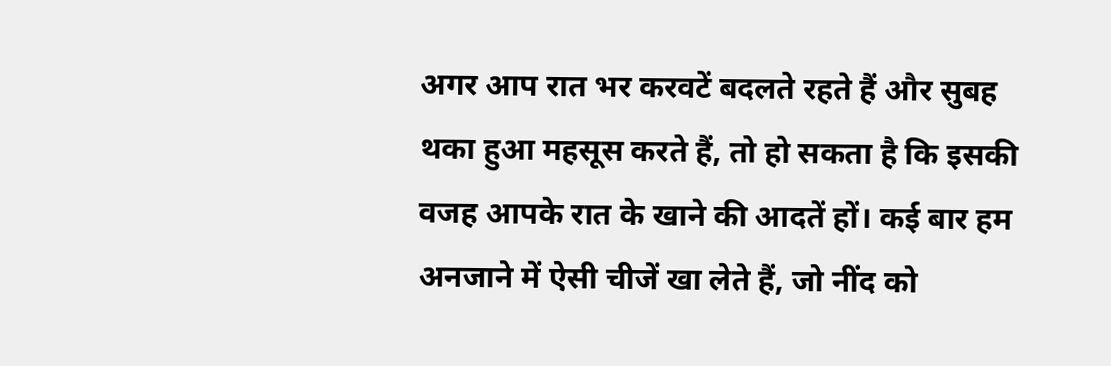अगर आप रात भर करवटें बदलते रहते हैं और सुबह थका हुआ महसूस करते हैं, तो हो सकता है कि इसकी वजह आपके रात के खाने की आदतें हों। कई बार हम अनजाने में ऐसी चीजें खा लेते हैं, जो नींद को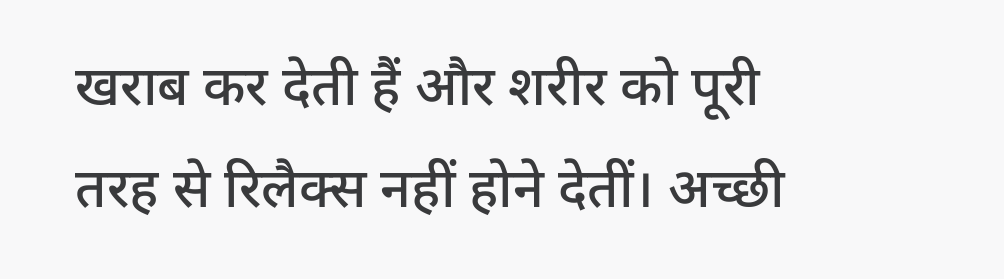खराब कर देती हैं और शरीर को पूरी तरह से रिलैक्स नहीं होने देतीं। अच्छी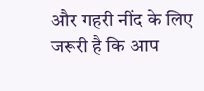और गहरी नींद के लिए जरूरी है कि आप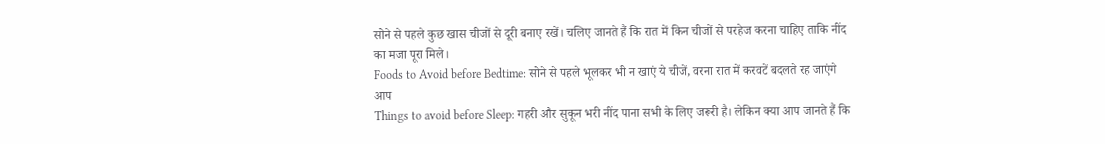सोने से पहले कुछ खास चीजों से दूरी बनाए रखें। चलिए जानते हैं कि रात में किन चीजों से परहेज करना चाहिए ताकि नींद का मजा पूरा मिले।
Foods to Avoid before Bedtime: सोने से पहले भूलकर भी न खाएं ये चीजें, वरना रात में करवटें बदलते रह जाएंगे आप
Things to avoid before Sleep: गहरी और सुकून भरी नींद पाना सभी के लिए जरूरी है। लेकिन क्या आप जानते हैं कि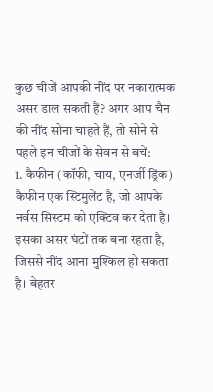कुछ चीजें आपकी नींद पर नकारात्मक असर डाल सकती हैं? अगर आप चैन की नींद सोना चाहते हैं, तो सोने से पहले इन चीजों के सेवन से बचें:
1. कैफीन (कॉफी, चाय, एनर्जी ड्रिंक)
कैफीन एक स्टिमुलेंट है, जो आपके नर्वस सिस्टम को एक्टिव कर देता है। इसका असर घंटों तक बना रहता है, जिससे नींद आना मुश्किल हो सकता है। बेहतर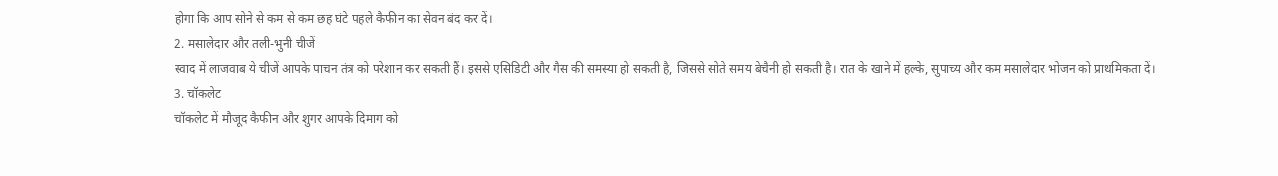होगा कि आप सोने से कम से कम छह घंटे पहले कैफीन का सेवन बंद कर दें।
2. मसालेदार और तली-भुनी चीजें
स्वाद में लाजवाब ये चीजें आपके पाचन तंत्र को परेशान कर सकती हैं। इससे एसिडिटी और गैस की समस्या हो सकती है, जिससे सोते समय बेचैनी हो सकती है। रात के खाने में हल्के, सुपाच्य और कम मसालेदार भोजन को प्राथमिकता दें।
3. चॉकलेट
चॉकलेट में मौजूद कैफीन और शुगर आपके दिमाग को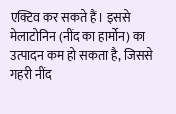एक्टिव कर सकते हैं। इससे मेलाटोनिन (नींद का हार्मोन) का उत्पादन कम हो सकता है, जिससे गहरी नींद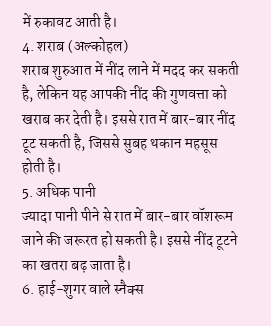में रुकावट आती है।
4. शराब (अल्कोहल)
शराब शुरुआत में नींद लाने में मदद कर सकती है, लेकिन यह आपकी नींद की गुणवत्ता को खराब कर देती है। इससे रात में बार-बार नींद टूट सकती है, जिससे सुबह थकान महसूस होती है।
5. अधिक पानी
ज्यादा पानी पीने से रात में बार-बार वॉशरूम जाने की जरूरत हो सकती है। इससे नींद टूटने का खतरा बढ़ जाता है।
6. हाई-शुगर वाले स्नैक्स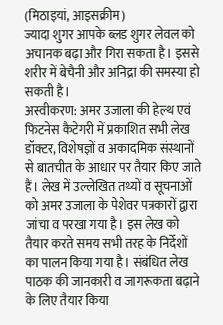(मिठाइयां, आइसक्रीम)
ज्यादा शुगर आपके ब्लड शुगर लेवल को अचानक बढ़ा और गिरा सकता है। इससे शरीर में बेचैनी और अनिद्रा की समस्या हो सकती है।
अस्वीकरण: अमर उजाला की हेल्थ एवं फिटनेस कैटेगरी में प्रकाशित सभी लेख डॉक्टर, विशेषज्ञों व अकादमिक संस्थानों से बातचीत के आधार पर तैयार किए जाते हैं। लेख में उल्लेखित तथ्यों व सूचनाओं को अमर उजाला के पेशेवर पत्रकारों द्वारा जांचा व परखा गया है। इस लेख को तैयार करते समय सभी तरह के निर्देशों का पालन किया गया है। संबंधित लेख पाठक की जानकारी व जागरूकता बढ़ाने के लिए तैयार किया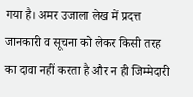गया है। अमर उजाला लेख में प्रदत्त जानकारी व सूचना को लेकर किसी तरह का दावा नहीं करता है और न ही जिम्मेदारी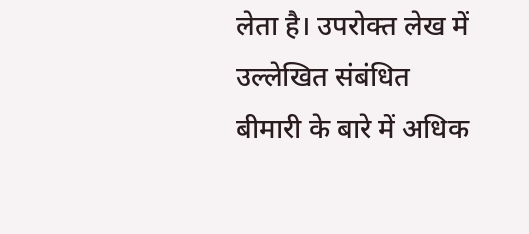लेता है। उपरोक्त लेख में उल्लेखित संबंधित बीमारी के बारे में अधिक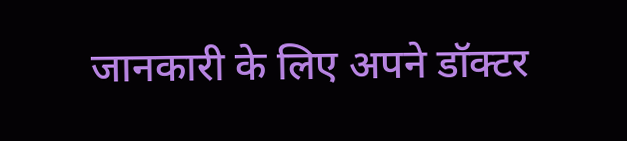जानकारी के लिए अपने डॉक्टर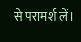से परामर्श लें।